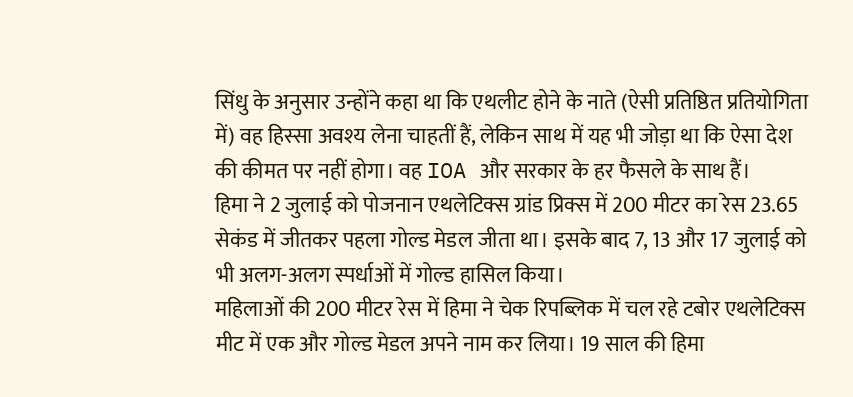सिंधु के अनुसार उन्होंने कहा था कि एथलीट होने के नाते (ऐसी प्रतिष्ठित प्रतियोगिता में) वह हिस्सा अवश्य लेना चाहतीं हैं, लेकिन साथ में यह भी जोड़ा था कि ऐसा देश की कीमत पर नहीं होगा। वह IOA और सरकार के हर फैसले के साथ हैं।
हिमा ने 2 जुलाई को पोजनान एथलेटिक्स ग्रांड प्रिक्स में 200 मीटर का रेस 23.65 सेकंड में जीतकर पहला गोल्ड मेडल जीता था। इसके बाद 7, 13 और 17 जुलाई को भी अलग-अलग स्पर्धाओं में गोल्ड हासिल किया।
महिलाओं की 200 मीटर रेस में हिमा ने चेक रिपब्लिक में चल रहे टबोर एथलेटिक्स मीट में एक और गोल्ड मेडल अपने नाम कर लिया। 19 साल की हिमा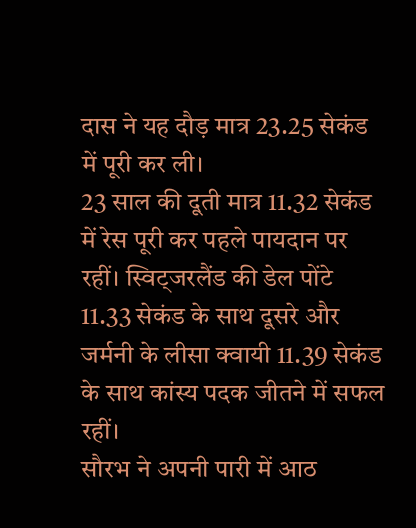दास ने यह दौड़ मात्र 23.25 सेकंड में पूरी कर ली।
23 साल की दूती मात्र 11.32 सेकंड में रेस पूरी कर पहले पायदान पर रहीं। स्विट्जरलैंड की डेल पोंटे 11.33 सेकंड के साथ दूसरे और जर्मनी के लीसा क्वायी 11.39 सेकंड के साथ कांस्य पदक जीतने में सफल रहीं।
सौरभ ने अपनी पारी में आठ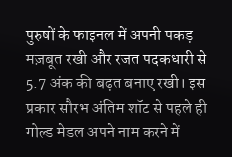पुरुषों के फाइनल में अपनी पकड़ मज़बूत रखी और रजत पदकधारी से 5.7 अंक की बढ़त बनाए रखी। इस प्रकार सौरभ अंतिम शॉट से पहले ही गोल्ड मेडल अपने नाम करने में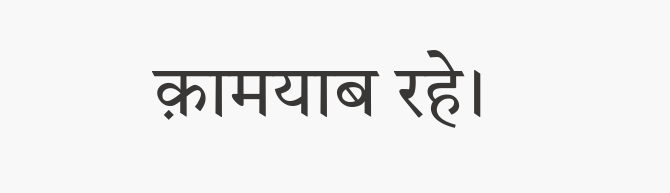क़ामयाब रहे।